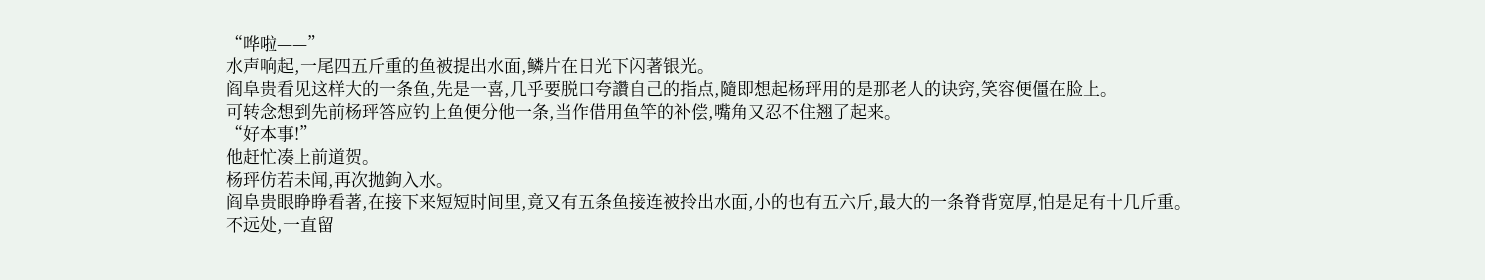“哗啦——”
水声响起,一尾四五斤重的鱼被提出水面,鳞片在日光下闪著银光。
阎阜贵看见这样大的一条鱼,先是一喜,几乎要脱口夸讚自己的指点,隨即想起杨玶用的是那老人的诀窍,笑容便僵在脸上。
可转念想到先前杨玶答应钓上鱼便分他一条,当作借用鱼竿的补偿,嘴角又忍不住翘了起来。
“好本事!”
他赶忙凑上前道贺。
杨玶仿若未闻,再次拋鉤入水。
阎阜贵眼睁睁看著,在接下来短短时间里,竟又有五条鱼接连被拎出水面,小的也有五六斤,最大的一条脊背宽厚,怕是足有十几斤重。
不远处,一直留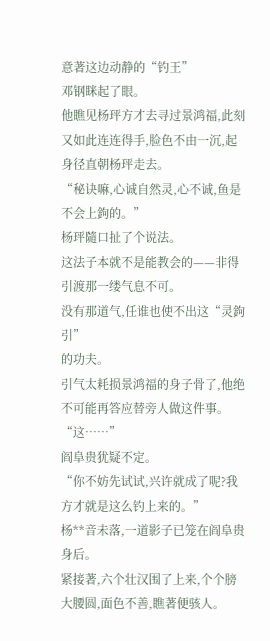意著这边动静的“钓王”
邓钢眯起了眼。
他瞧见杨玶方才去寻过景鸿福,此刻又如此连连得手,脸色不由一沉,起身径直朝杨玶走去。
“秘诀嘛,心诚自然灵,心不诚,鱼是不会上鉤的。”
杨玶隨口扯了个说法。
这法子本就不是能教会的——非得引渡那一缕气息不可。
没有那道气,任谁也使不出这“灵鉤引”
的功夫。
引气太耗损景鸿福的身子骨了,他绝不可能再答应替旁人做这件事。
“这……”
阎阜贵犹疑不定。
“你不妨先试试,兴许就成了呢?我方才就是这么钓上来的。”
杨**音未落,一道影子已笼在阎阜贵身后。
紧接著,六个壮汉围了上来,个个膀大腰圆,面色不善,瞧著便骇人。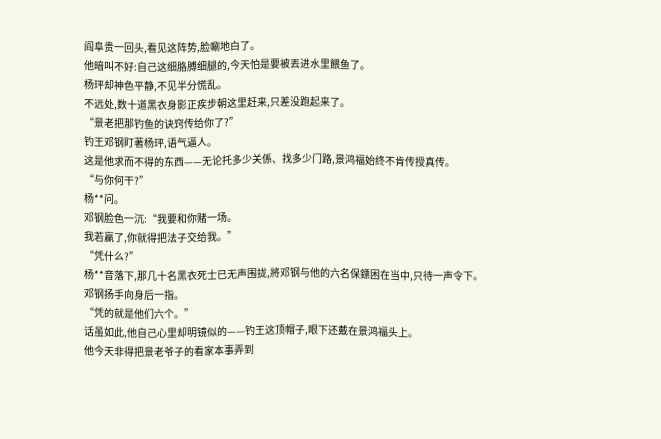阎阜贵一回头,看见这阵势,脸唰地白了。
他暗叫不好:自己这细胳膊细腿的,今天怕是要被丟进水里餵鱼了。
杨玶却神色平静,不见半分慌乱。
不远处,数十道黑衣身影正疾步朝这里赶来,只差没跑起来了。
“景老把那钓鱼的诀窍传给你了?”
钓王邓钢盯著杨玶,语气逼人。
这是他求而不得的东西——无论托多少关係、找多少门路,景鸿福始终不肯传授真传。
“与你何干?”
杨**问。
邓钢脸色一沉:“我要和你赌一场。
我若贏了,你就得把法子交给我。”
“凭什么?”
杨**音落下,那几十名黑衣死士已无声围拢,將邓钢与他的六名保鏢困在当中,只待一声令下。
邓钢扬手向身后一指。
“凭的就是他们六个。”
话虽如此,他自己心里却明镜似的——钓王这顶帽子,眼下还戴在景鸿福头上。
他今天非得把景老爷子的看家本事弄到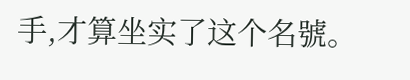手,才算坐实了这个名號。